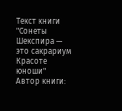Текст книги "Сонеты Шекспира — это сакрариум Красоте юноши"
Автор книги: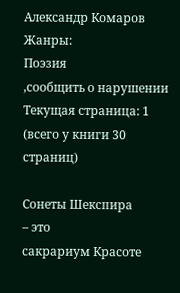Александр Комаров
Жанры:
Поэзия
,сообщить о нарушении
Текущая страница: 1 (всего у книги 30 страниц)

Сонеты Шекспира
– это
сакрариум Красоте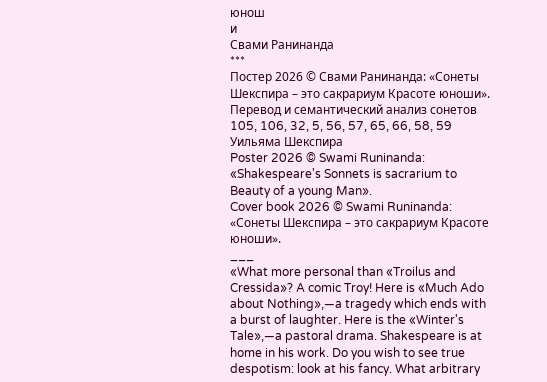юнош
и
Свами Ранинанда
***
Постер 2026 © Свами Ранинанда: «Сонеты Шекспира – это сакрариум Красоте юноши».
Перевод и семантический анализ сонетов 105, 106, 32, 5, 56, 57, 65, 66, 58, 59 Уильяма Шекспира
Poster 2026 © Swami Runinanda: «Shakespeare's Sonnets is sacrarium to Beauty of a young Man».
Cover book 2026 © Swami Runinanda: «Сонеты Шекспира – это сакрариум Красоте юноши».
___
«What more personal than «Troilus and Cressida»? A comic Troy! Here is «Much Ado about Nothing»,—a tragedy which ends with a burst of laughter. Here is the «Winter's Tale»,—a pastoral drama. Shakespeare is at home in his work. Do you wish to see true despotism: look at his fancy. What arbitrary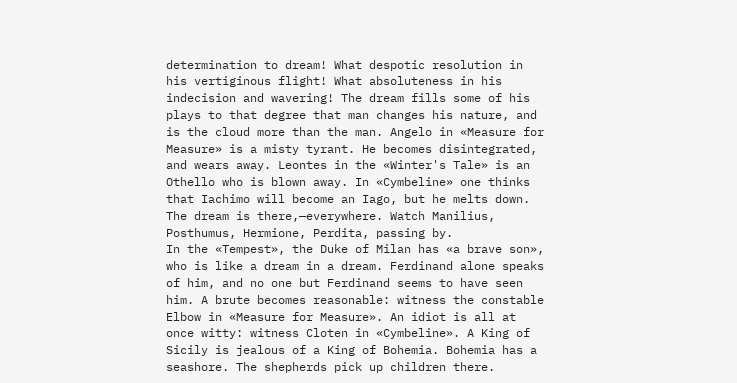determination to dream! What despotic resolution in his vertiginous flight! What absoluteness in his indecision and wavering! The dream fills some of his plays to that degree that man changes his nature, and is the cloud more than the man. Angelo in «Measure for Measure» is a misty tyrant. He becomes disintegrated, and wears away. Leontes in the «Winter's Tale» is an Othello who is blown away. In «Cymbeline» one thinks that Iachimo will become an Iago, but he melts down. The dream is there,—everywhere. Watch Manilius, Posthumus, Hermione, Perdita, passing by.
In the «Tempest», the Duke of Milan has «a brave son», who is like a dream in a dream. Ferdinand alone speaks of him, and no one but Ferdinand seems to have seen him. A brute becomes reasonable: witness the constable Elbow in «Measure for Measure». An idiot is all at once witty: witness Cloten in «Cymbeline». A King of Sicily is jealous of a King of Bohemia. Bohemia has a seashore. The shepherds pick up children there.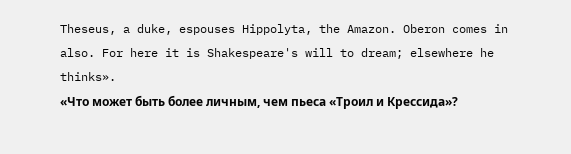Theseus, a duke, espouses Hippolyta, the Amazon. Oberon comes in also. For here it is Shakespeare's will to dream; elsewhere he thinks».
«Что может быть более личным, чем пьеса «Троил и Крессида»?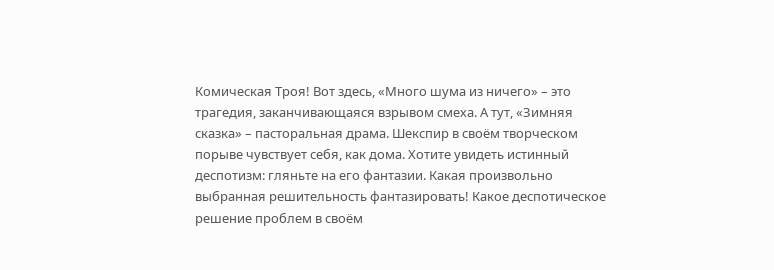Комическая Троя! Вот здесь, «Много шума из ничего» – это трагедия, заканчивающаяся взрывом смеха. А тут, «Зимняя сказка» – пасторальная драма. Шекспир в своём творческом порыве чувствует себя, как дома. Хотите увидеть истинный деспотизм: гляньте на его фантазии. Какая произвольно выбранная решительность фантазировать! Какое деспотическое решение проблем в своём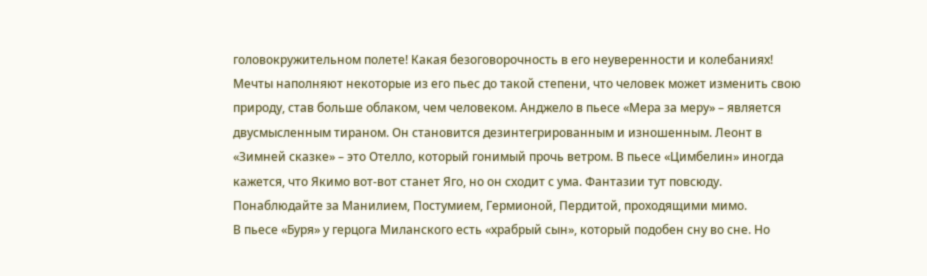головокружительном полете! Какая безоговорочность в его неуверенности и колебаниях! Мечты наполняют некоторые из его пьес до такой степени, что человек может изменить свою природу, став больше облаком, чем человеком. Анджело в пьесе «Мера за меру» – является двусмысленным тираном. Он становится дезинтегрированным и изношенным. Леонт в «Зимней сказке» – это Отелло, который гонимый прочь ветром. В пьесе «Цимбелин» иногда кажется, что Якимо вот-вот станет Яго, но он сходит с ума. Фантазии тут повсюду. Понаблюдайте за Манилием, Постумием, Гермионой, Пердитой, проходящими мимо.
В пьесе «Буря» у герцога Миланского есть «храбрый сын», который подобен сну во сне. Но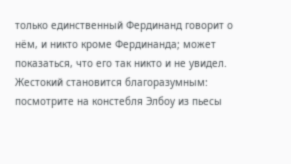только единственный Фердинанд говорит о нём, и никто кроме Фердинанда; может показаться, что его так никто и не увидел. Жестокий становится благоразумным: посмотрите на констебля Элбоу из пьесы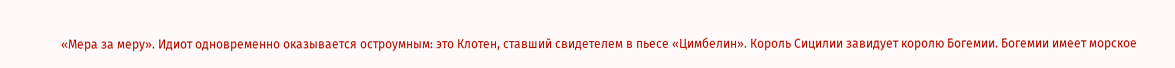«Мера за меру». Идиот одновременно оказывается остроумным: это Клотен, ставший свидетелем в пьесе «Цимбелин». Король Сицилии завидует королю Богемии. Богемии имеет морское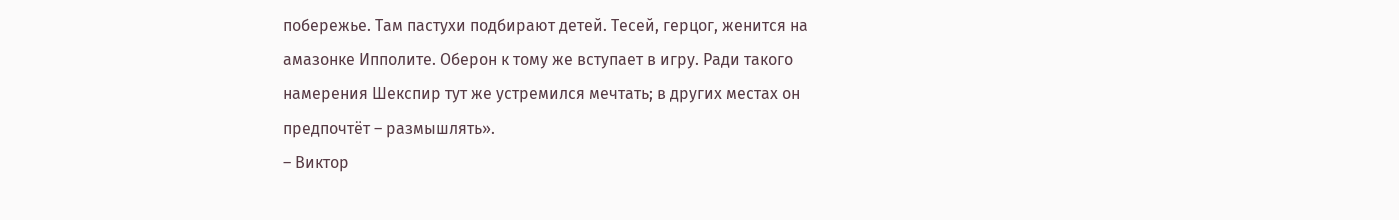побережье. Там пастухи подбирают детей. Тесей, герцог, женится на амазонке Ипполите. Оберон к тому же вступает в игру. Ради такого намерения Шекспир тут же устремился мечтать; в других местах он предпочтёт – размышлять».
– Виктор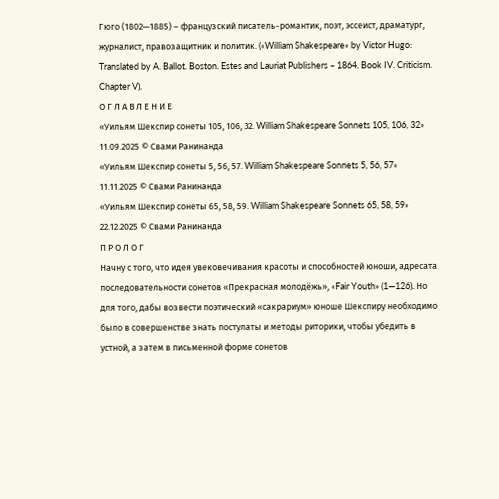Гюго (1802—1885) – французский писатель-романтик, поэт, эссеист, драматург, журналист, правозащитник и политик. («William Shakespeare» by Victor Hugo: Translated by A. Ballot. Boston. Estes and Lauriat Publishers – 1864. Book IV. Criticism. Chapter V).
О Г Л А В Л Е Н И Е
«Уильям Шекспир сонеты 105, 106, 32. William Shakespeare Sonnets 105, 106, 32» 11.09.2025 © Свами Ранинанда
«Уильям Шекспир сонеты 5, 56, 57. William Shakespeare Sonnets 5, 56, 57» 11.11.2025 © Свами Ранинанда
«Уильям Шекспир сонеты 65, 58, 59. William Shakespeare Sonnets 65, 58, 59» 22.12.2025 © Свами Ранинанда
П Р О Л О Г
Начну с того, что идея увековечивания красоты и способностей юноши, адресата последовательности сонетов «Прекрасная молодёжь», «Fair Youth» (1—126). Но для того, дабы возвести поэтический «сакрариум» юноше Шекспиру необходимо было в совершенстве знать постулаты и методы риторики, чтобы убедить в устной, а затем в письменной форме сонетов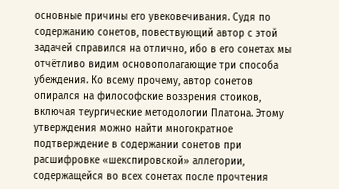основные причины его увековечивания. Судя по содержанию сонетов, повествующий автор с этой задачей справился на отлично, ибо в его сонетах мы отчётливо видим основополагающие три способа убеждения. Ко всему прочему, автор сонетов опирался на философские воззрения стоиков, включая теургические методологии Платона. Этому утверждения можно найти многократное подтверждение в содержании сонетов при расшифровке «шекспировской» аллегории, содержащейся во всех сонетах после прочтения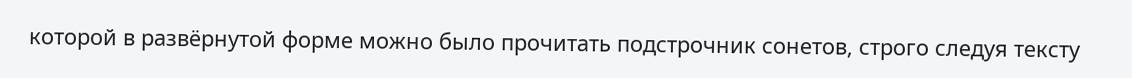которой в развёрнутой форме можно было прочитать подстрочник сонетов, строго следуя тексту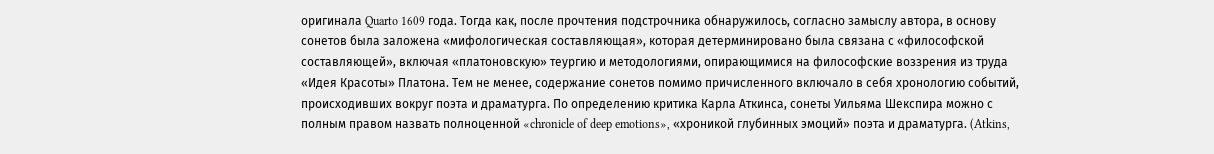оригинала Quarto 1609 года. Тогда как, после прочтения подстрочника обнаружилось, согласно замыслу автора, в основу сонетов была заложена «мифологическая составляющая», которая детерминировано была связана с «философской составляющей», включая «платоновскую» теургию и методологиями, опирающимися на философские воззрения из труда «Идея Красоты» Платона. Тем не менее, содержание сонетов помимо причисленного включало в себя хронологию событий, происходивших вокруг поэта и драматурга. По определению критика Карла Аткинса, сонеты Уильяма Шекспира можно с полным правом назвать полноценной «chronicle of deep emotions», «хроникой глубинных эмоций» поэта и драматурга. (Atkins,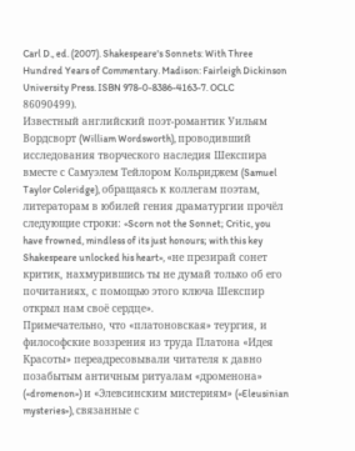Carl D., ed. (2007). Shakespeare's Sonnets: With Three Hundred Years of Commentary. Madison: Fairleigh Dickinson University Press. ISBN 978-0-8386-4163-7. OCLC 86090499).
Известный английский поэт-романтик Уильям Вордсворт (William Wordsworth), проводивший исследования творческого наследия Шекспира вместе с Самуэлем Тейлором Кольриджем (Samuel Taylor Coleridge), обращаясь к коллегам поэтам, литераторам в юбилей гения драматургии прочёл следующие строки: «Scorn not the Sonnet; Critic, you have frowned, mindless of its just honours; with this key Shakespeare unlocked his heart», «не презирай сонет критик, нахмурившись ты не думай только об его почитаниях, с помощью этого ключа Шекспир открыл нам своё сердце».
Примечательно, что «платоновская» теургия, и философские воззрения из труда Платона «Идея Красоты» переадресовывали читателя к давно позабытым античным ритуалам «дроменона» («dromenon») и «Элевсинским мистериям» («Eleusinian mysteries»), связанные с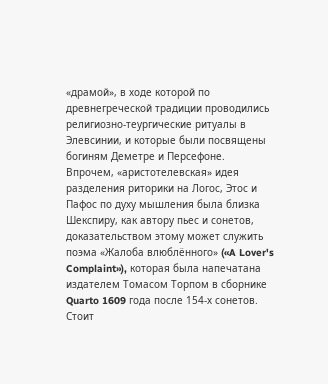«драмой», в ходе которой по древнегреческой традиции проводились религиозно-теургические ритуалы в Элевсинии, и которые были посвящены богиням Деметре и Персефоне.
Впрочем, «аристотелевская» идея разделения риторики на Логос, Этос и Пафос по духу мышления была близка Шекспиру, как автору пьес и сонетов, доказательством этому может служить поэма «Жалоба влюблённого» («A Lover's Complaint»), которая была напечатана издателем Томасом Торпом в сборнике Quarto 1609 года после 154-х сонетов. Стоит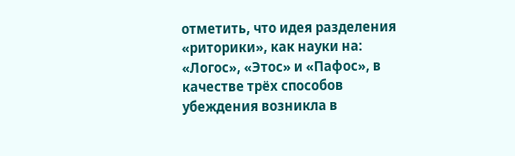отметить, что идея разделения «риторики», как науки на: «Логос», «Этос» и «Пафос», в качестве трёх способов убеждения возникла в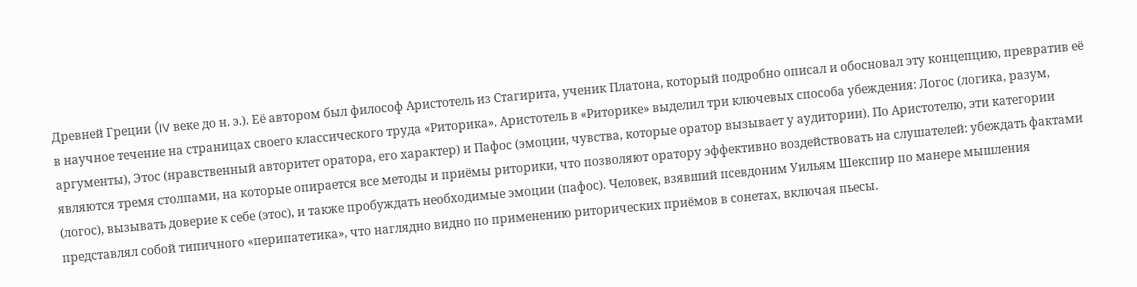Древней Греции (IV веке до н. э.). Её автором был философ Аристотель из Стагирита, ученик Платона, который подробно описал и обосновал эту концепцию, превратив её в научное течение на страницах своего классического труда «Риторика». Аристотель в «Риторике» выделил три ключевых способа убеждения: Логос (логика, разум, аргументы), Этос (нравственный авторитет оратора, его характер) и Пафос (эмоции, чувства, которые оратор вызывает у аудитории). По Аристотелю, эти категории являются тремя столпами, на которые опирается все методы и приёмы риторики, что позволяют оратору эффективно воздействовать на слушателей: убеждать фактами (логос), вызывать доверие к себе (этос), и также пробуждать необходимые эмоции (пафос). Человек, взявший псевдоним Уильям Шекспир по манере мышления представлял собой типичного «перипатетика», что наглядно видно по применению риторических приёмов в сонетах, включая пьесы.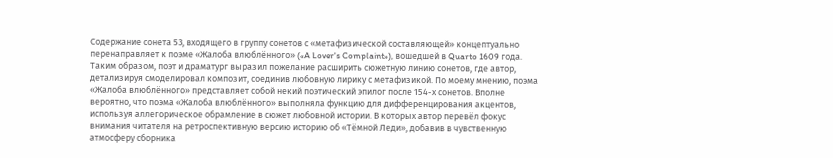Содержание сонета 53, входящего в группу сонетов с «метафизической составляющей» концептуально перенаправляет к поэме «Жалоба влюблённого» («A Lover's Complaint»), вошедшей в Quarto 1609 года. Таким образом, поэт и драматург выразил пожелание расширить сюжетную линию сонетов, где автор, детализируя смоделировал композит, соединив любовную лирику с метафизикой. По моему мнению, поэма «Жалоба влюблённого» представляет собой некий поэтический эпилог после 154-х сонетов. Вполне вероятно, что поэма «Жалоба влюблённого» выполняла функцию для дифференцирования акцентов, используя аллегорическое обрамление в сюжет любовной истории. В которых автор перевёл фокус внимания читателя на ретроспективную версию историю об «Тёмной Леди», добавив в чувственную атмосферу сборника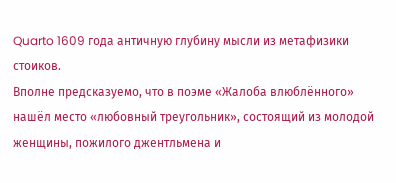Quarto 1609 года античную глубину мысли из метафизики стоиков.
Вполне предсказуемо, что в поэме «Жалоба влюблённого» нашёл место «любовный треугольник», состоящий из молодой женщины, пожилого джентльмена и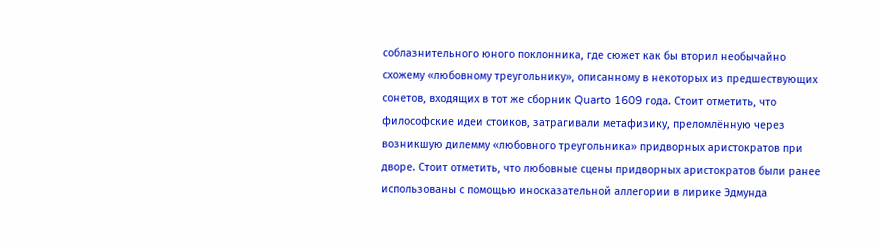соблазнительного юного поклонника, где сюжет как бы вторил необычайно схожему «любовному треугольнику», описанному в некоторых из предшествующих сонетов, входящих в тот же сборник Quarto 1609 года. Стоит отметить, что философские идеи стоиков, затрагивали метафизику, преломлённую через возникшую дилемму «любовного треугольника» придворных аристократов при дворе. Стоит отметить, что любовные сцены придворных аристократов были ранее использованы с помощью иносказательной аллегории в лирике Эдмунда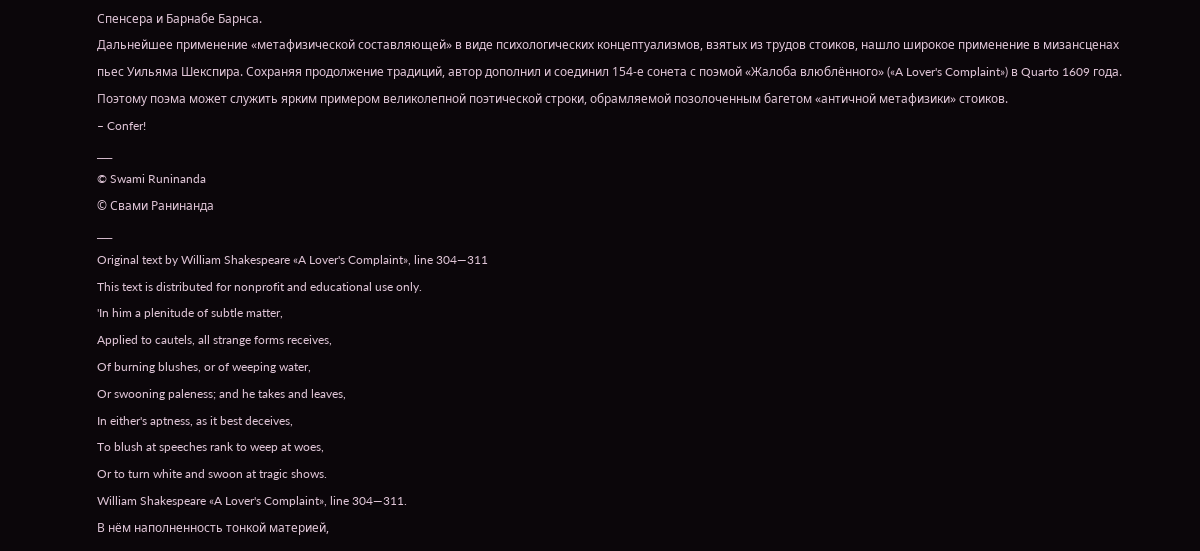Спенсера и Барнабе Барнса.
Дальнейшее применение «метафизической составляющей» в виде психологических концептуализмов, взятых из трудов стоиков, нашло широкое применение в мизансценах пьес Уильяма Шекспира. Сохраняя продолжение традиций, автор дополнил и соединил 154-е сонета с поэмой «Жалоба влюблённого» («A Lover's Complaint») в Quarto 1609 года. Поэтому поэма может служить ярким примером великолепной поэтической строки, обрамляемой позолоченным багетом «античной метафизики» стоиков.
– Confer!
___
© Swami Runinanda
© Свами Ранинанда
___
Original text by William Shakespeare «A Lover's Complaint», line 304—311
This text is distributed for nonprofit and educational use only.
'In him a plenitude of subtle matter,
Applied to cautels, all strange forms receives,
Of burning blushes, or of weeping water,
Or swooning paleness; and he takes and leaves,
In either's aptness, as it best deceives,
To blush at speeches rank to weep at woes,
Or to turn white and swoon at tragic shows.
William Shakespeare «A Lover's Complaint», line 304—311.
В нём наполненность тонкой материей,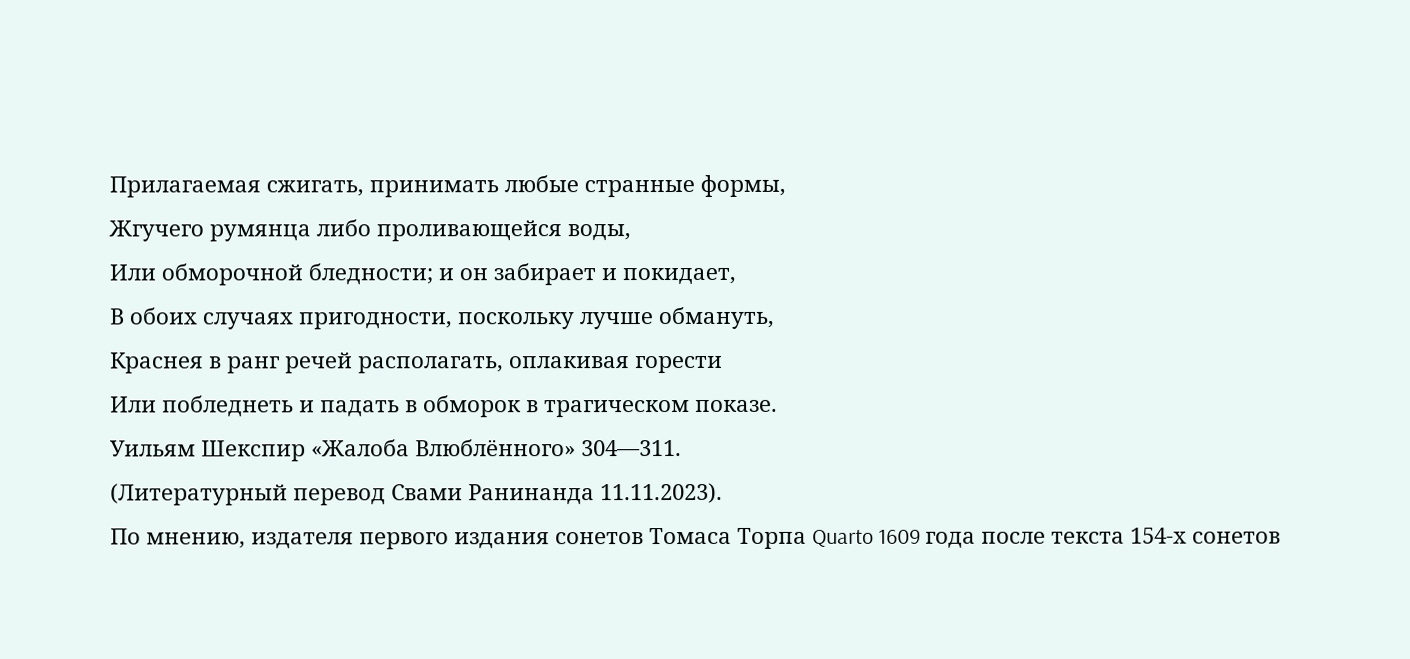Прилагаемая сжигать, принимать любые странные формы,
Жгучего румянца либо проливающейся воды,
Или обморочной бледности; и он забирает и покидает,
В обоих случаях пригодности, поскольку лучше обмануть,
Краснея в ранг речей располагать, оплакивая горести
Или побледнеть и падать в обморок в трагическом показе.
Уильям Шекспир «Жалоба Влюблённого» 304—311.
(Литературный перевод Свами Ранинанда 11.11.2023).
По мнению, издателя первого издания сонетов Томаса Торпа Quarto 1609 года после текста 154-х сонетов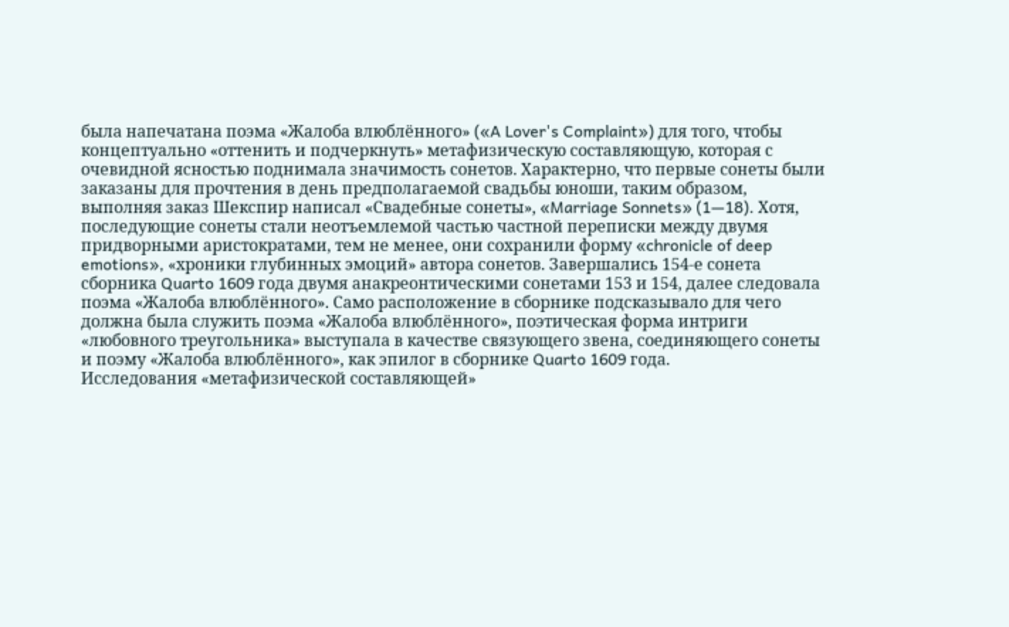была напечатана поэма «Жалоба влюблённого» («A Lover's Complaint») для того, чтобы концептуально «оттенить и подчеркнуть» метафизическую составляющую, которая с очевидной ясностью поднимала значимость сонетов. Характерно, что первые сонеты были заказаны для прочтения в день предполагаемой свадьбы юноши, таким образом, выполняя заказ Шекспир написал «Свадебные сонеты», «Marriage Sonnets» (1—18). Хотя, последующие сонеты стали неотъемлемой частью частной переписки между двумя придворными аристократами, тем не менее, они сохранили форму «chronicle of deep emotions», «хроники глубинных эмоций» автора сонетов. Завершались 154-е сонета сборника Quarto 1609 года двумя анакреонтическими сонетами 153 и 154, далее следовала поэма «Жалоба влюблённого». Само расположение в сборнике подсказывало для чего должна была служить поэма «Жалоба влюблённого», поэтическая форма интриги «любовного треугольника» выступала в качестве связующего звена, соединяющего сонеты и поэму «Жалоба влюблённого», как эпилог в сборнике Quarto 1609 года.
Исследования «метафизической составляющей»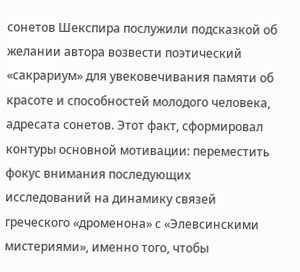сонетов Шекспира послужили подсказкой об желании автора возвести поэтический «сакрариум» для увековечивания памяти об красоте и способностей молодого человека, адресата сонетов. Этот факт, сформировал контуры основной мотивации: переместить фокус внимания последующих исследований на динамику связей греческого «дроменона» с «Элевсинскими мистериями», именно того, чтобы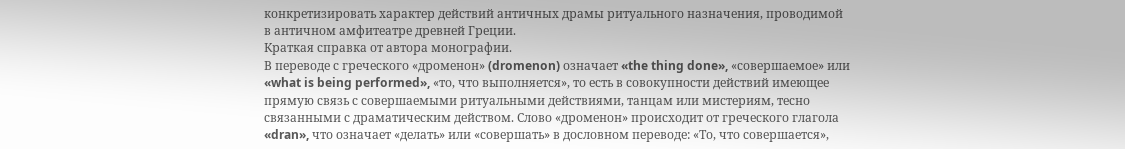конкретизировать характер действий античных драмы ритуального назначения, проводимой в античном амфитеатре древней Греции.
Краткая справка от автора монографии.
В переводе с греческого «дроменон» (dromenon) означает «the thing done», «совершаемое» или «what is being performed», «то, что выполняется», то есть в совокупности действий имеющее прямую связь с совершаемыми ритуальными действиями, танцам или мистериям, тесно связанными с драматическим действом. Слово «дроменон» происходит от греческого глагола «dran», что означает «делать» или «совершать» в дословном переводе: «То, что совершается»,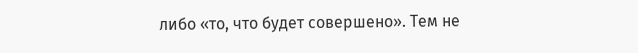либо «то, что будет совершено». Тем не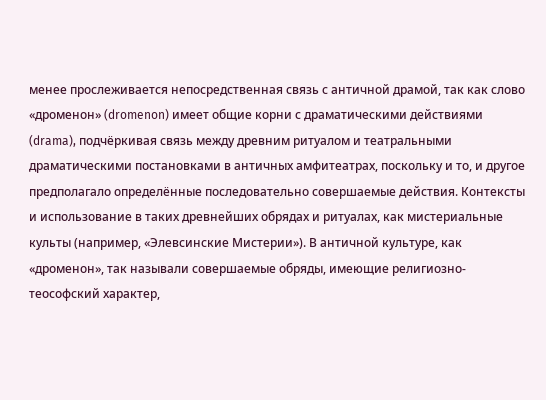менее прослеживается непосредственная связь с античной драмой, так как слово «дроменон» (dromenon) имеет общие корни с драматическими действиями (drama), подчёркивая связь между древним ритуалом и театральными драматическими постановками в античных амфитеатрах, поскольку и то, и другое предполагало определённые последовательно совершаемые действия. Контексты и использование в таких древнейших обрядах и ритуалах, как мистериальные культы (например, «Элевсинские Мистерии»). В античной культуре, как «дроменон», так называли совершаемые обряды, имеющие религиозно-теософский характер,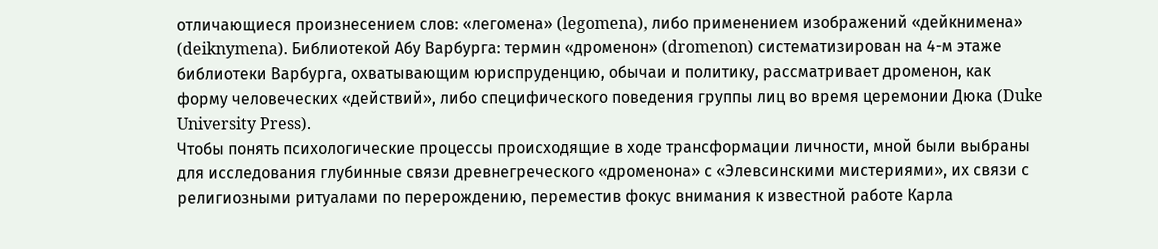отличающиеся произнесением слов: «легомена» (legomena), либо применением изображений «дейкнимена» (deiknymena). Библиотекой Абу Варбурга: термин «дроменон» (dromenon) систематизирован на 4-м этаже библиотеки Варбурга, охватывающим юриспруденцию, обычаи и политику, рассматривает дроменон, как форму человеческих «действий», либо специфического поведения группы лиц во время церемонии Дюка (Duke University Press).
Чтобы понять психологические процессы происходящие в ходе трансформации личности, мной были выбраны для исследования глубинные связи древнегреческого «дроменона» с «Элевсинскими мистериями», их связи с религиозными ритуалами по перерождению, переместив фокус внимания к известной работе Карла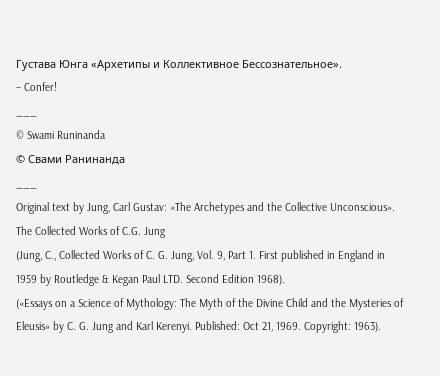Густава Юнга «Архетипы и Коллективное Бессознательное».
– Confer!
___
© Swami Runinanda
© Свами Ранинанда
___
Original text by Jung, Carl Gustav: «The Archetypes and the Collective Unconscious». The Collected Works of C.G. Jung
(Jung, C., Collected Works of C. G. Jung, Vol. 9, Part 1. First published in England in 1959 by Routledge & Kegan Paul LTD. Second Edition 1968).
(«Essays on a Science of Mythology: The Myth of the Divine Child and the Mysteries of Eleusis» by C. G. Jung and Karl Kerenyi. Published: Oct 21, 1969. Copyright: 1963).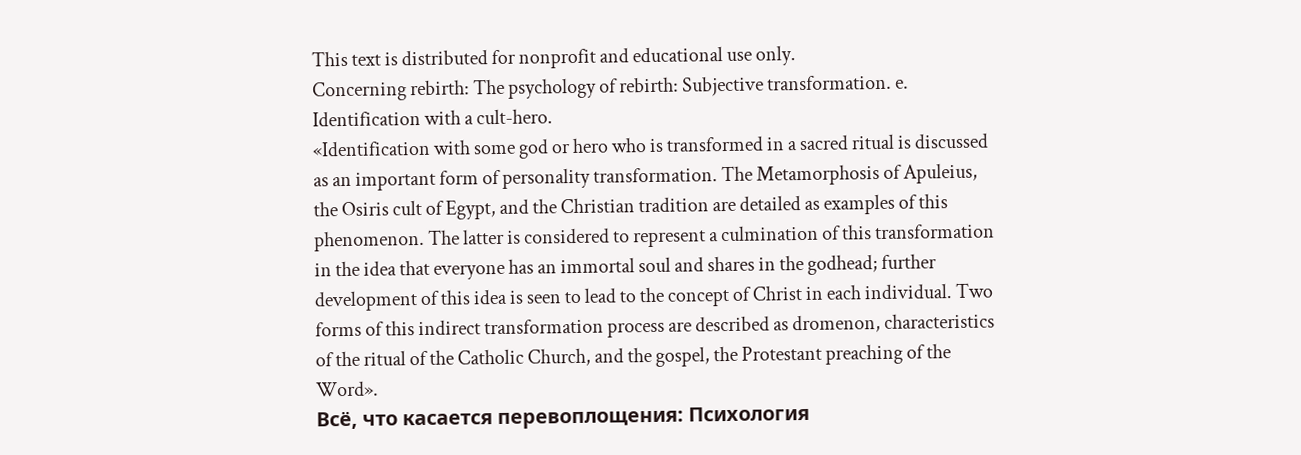This text is distributed for nonprofit and educational use only.
Concerning rebirth: The psychology of rebirth: Subjective transformation. e. Identification with a cult-hero.
«Identification with some god or hero who is transformed in a sacred ritual is discussed as an important form of personality transformation. The Metamorphosis of Apuleius, the Osiris cult of Egypt, and the Christian tradition are detailed as examples of this phenomenon. The latter is considered to represent a culmination of this transformation in the idea that everyone has an immortal soul and shares in the godhead; further development of this idea is seen to lead to the concept of Christ in each individual. Two forms of this indirect transformation process are described as dromenon, characteristics of the ritual of the Catholic Church, and the gospel, the Protestant preaching of the Word».
Всё, что касается перевоплощения: Психология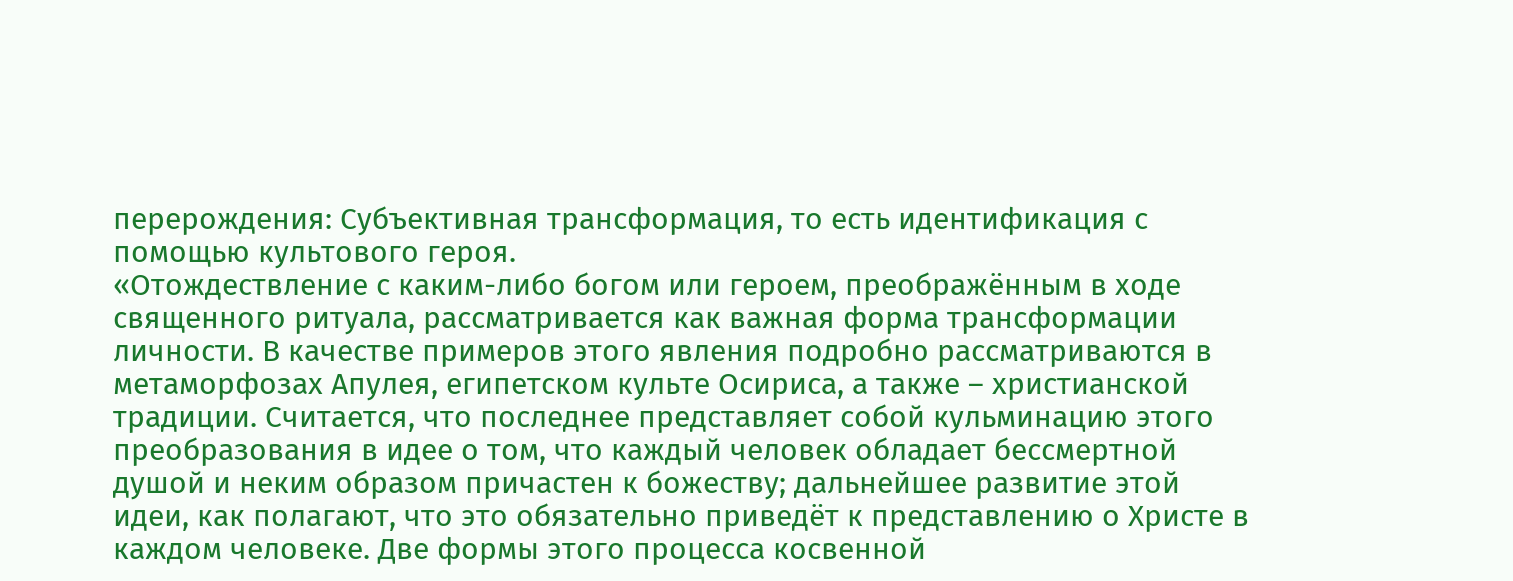перерождения: Субъективная трансформация, то есть идентификация с помощью культового героя.
«Отождествление с каким-либо богом или героем, преображённым в ходе священного ритуала, рассматривается как важная форма трансформации личности. В качестве примеров этого явления подробно рассматриваются в метаморфозах Апулея, египетском культе Осириса, а также – христианской традиции. Считается, что последнее представляет собой кульминацию этого преобразования в идее о том, что каждый человек обладает бессмертной душой и неким образом причастен к божеству; дальнейшее развитие этой идеи, как полагают, что это обязательно приведёт к представлению о Христе в каждом человеке. Две формы этого процесса косвенной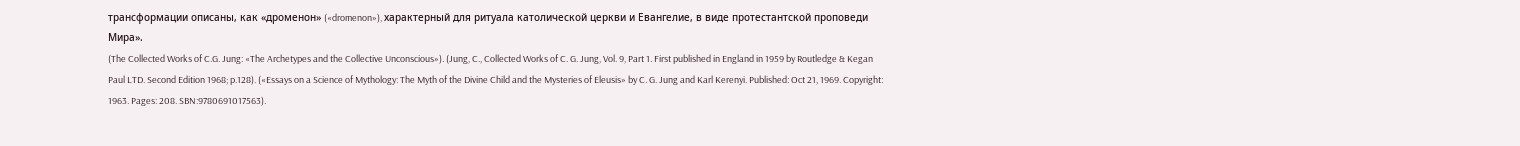трансформации описаны, как «дроменон» («dromenon»), характерный для ритуала католической церкви и Евангелие, в виде протестантской проповеди Мира».
(The Collected Works of C.G. Jung: «The Archetypes and the Collective Unconscious»). (Jung, C., Collected Works of C. G. Jung, Vol. 9, Part 1. First published in England in 1959 by Routledge & Kegan Paul LTD. Second Edition 1968; p.128). («Essays on a Science of Mythology: The Myth of the Divine Child and the Mysteries of Eleusis» by C. G. Jung and Karl Kerenyi. Published: Oct 21, 1969. Copyright: 1963. Pages: 208. SBN:9780691017563).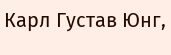Карл Густав Юнг,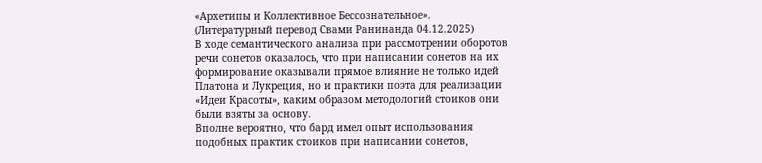«Архетипы и Коллективное Бессознательное».
(Литературный перевод Свами Ранинанда 04.12.2025)
В ходе семантического анализа при рассмотрении оборотов речи сонетов оказалось, что при написании сонетов на их формирование оказывали прямое влияние не только идей Платона и Лукреция, но и практики поэта для реализации «Идеи Красоты», каким образом методологий стоиков они были взяты за основу.
Вполне вероятно, что бард имел опыт использования подобных практик стоиков при написании сонетов,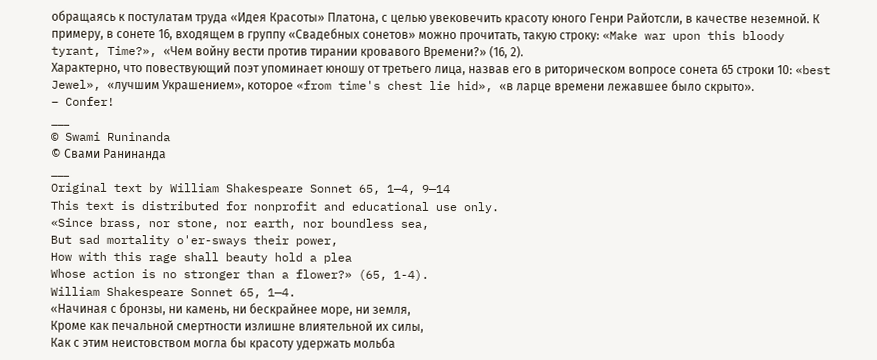обращаясь к постулатам труда «Идея Красоты» Платона, с целью увековечить красоту юного Генри Райотсли, в качестве неземной. К примеру, в сонете 16, входящем в группу «Свадебных сонетов» можно прочитать, такую строку: «Make war upon this bloody tyrant, Time?», «Чем войну вести против тирании кровавого Времени?» (16, 2).
Характерно, что повествующий поэт упоминает юношу от третьего лица, назвав его в риторическом вопросе сонета 65 строки 10: «best Jewel», «лучшим Украшением», которое «from time's chest lie hid», «в ларце времени лежавшее было скрыто».
– Confer!
___
© Swami Runinanda
© Свами Ранинанда
___
Original text by William Shakespeare Sonnet 65, 1—4, 9—14
This text is distributed for nonprofit and educational use only.
«Since brass, nor stone, nor earth, nor boundless sea,
But sad mortality o'er-sways their power,
How with this rage shall beauty hold a plea
Whose action is no stronger than a flower?» (65, 1-4).
William Shakespeare Sonnet 65, 1—4.
«Начиная с бронзы, ни камень, ни бескрайнее море, ни земля,
Кроме как печальной смертности излишне влиятельной их силы,
Как с этим неистовством могла бы красоту удержать мольба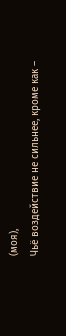(моя),
Чьё воздействие не сильнее, кроме как –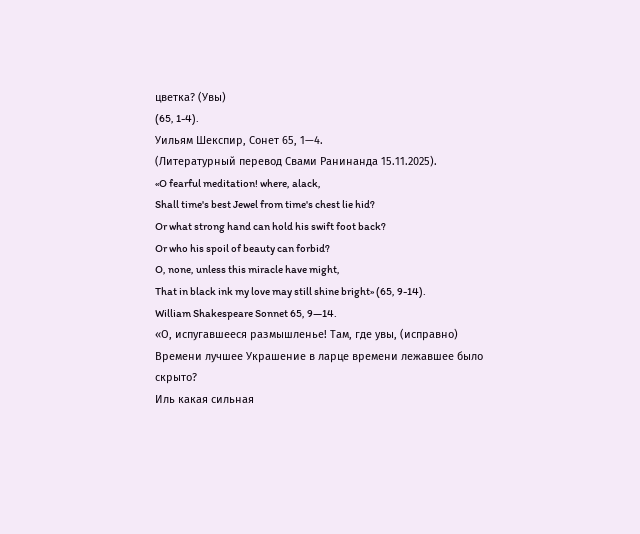цветка? (Увы)
(65, 1-4).
Уильям Шекспир, Сонет 65, 1—4.
(Литературный перевод Свами Ранинанда 15.11.2025).
«O fearful meditation! where, alack,
Shall time's best Jewel from time's chest lie hid?
Or what strong hand can hold his swift foot back?
Or who his spoil of beauty can forbid?
O, none, unless this miracle have might,
That in black ink my love may still shine bright» (65, 9-14).
William Shakespeare Sonnet 65, 9—14.
«О, испугавшееся размышленье! Там, где увы, (исправно)
Времени лучшее Украшение в ларце времени лежавшее было скрыто?
Иль какая сильная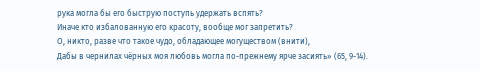рука могла бы его быструю поступь удержать вспять?
Иначе кто избалованную его красоту, вообще мог запретить?
О, никто, разве что такое чудо, обладающее могуществом (внити),
Дабы в чернилах чёрных моя любовь могла по-прежнему ярче засиять» (65, 9-14).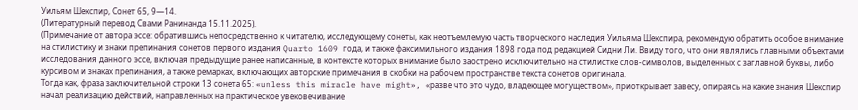Уильям Шекспир, Сонет 65, 9—14.
(Литературный перевод Свами Ранинанда 15.11.2025).
(Примечание от автора эссе: обратившись непосредственно к читателю, исследующему сонеты, как неотъемлемую часть творческого наследия Уильяма Шекспира, рекомендую обратить особое внимание на стилистику и знаки препинания сонетов первого издания Quarto 1609 года, и также факсимильного издания 1898 года под редакцией Сидни Ли. Ввиду того, что они являлись главными объектами исследования данного эссе, включая предыдущие ранее написанные, в контексте которых внимание было заострено исключительно на стилистке слов-символов, выделенных с заглавной буквы, либо курсивом и знаках препинания, а также ремарках, включающих авторские примечания в скобки на рабочем пространстве текста сонетов оригинала.
Тогда как, фраза заключительной строки 13 сонета 65: «unless this miracle have might», «разве что это чудо, владеющее могуществом», приоткрывает завесу, опираясь на какие знания Шекспир начал реализацию действий, направленных на практическое увековечивание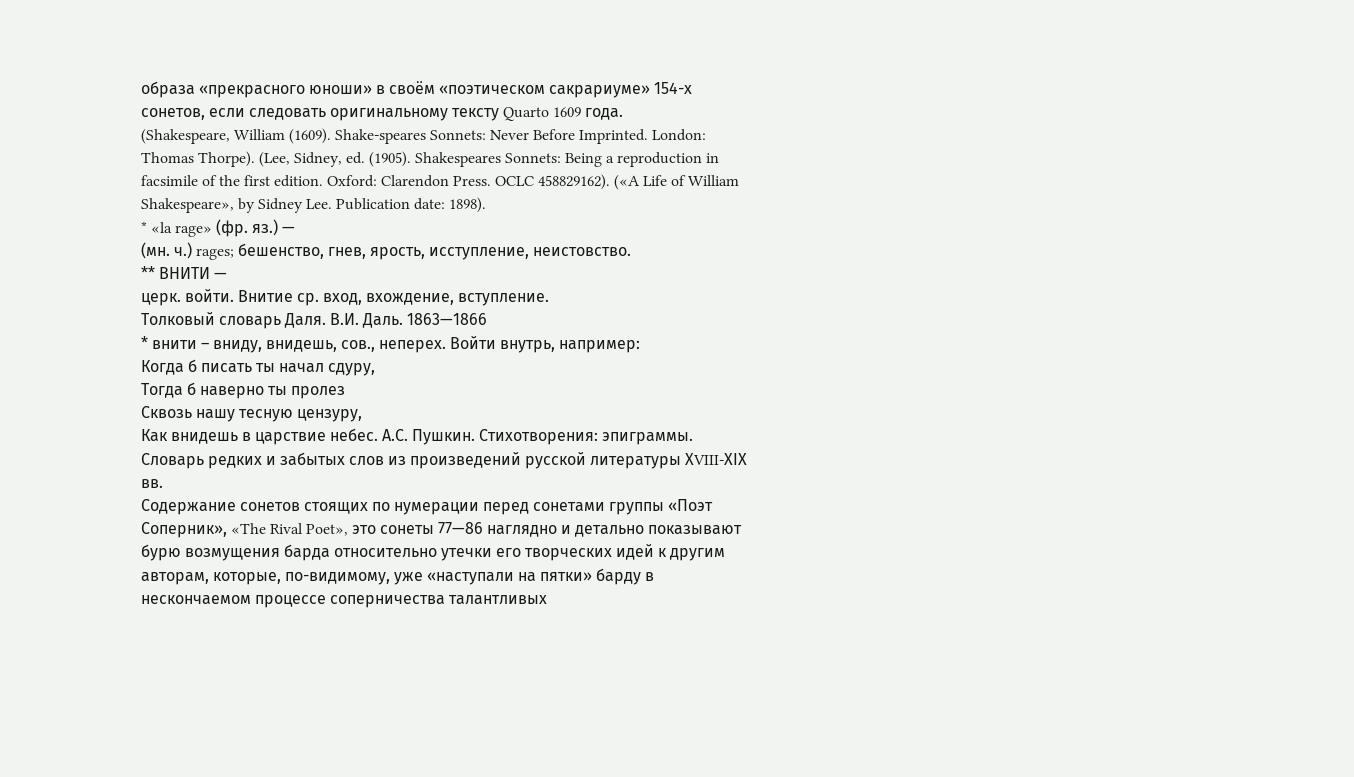образа «прекрасного юноши» в своём «поэтическом сакрариуме» 154-х сонетов, если следовать оригинальному тексту Quarto 1609 года.
(Shakespeare, William (1609). Shake-speares Sonnets: Never Before Imprinted. London: Thomas Thorpe). (Lee, Sidney, ed. (1905). Shakespeares Sonnets: Being a reproduction in facsimile of the first edition. Oxford: Clarendon Press. OCLC 458829162). («A Life of William Shakespeare», by Sidney Lee. Publication date: 1898).
* «la rage» (фр. яз.) —
(мн. ч.) rages; бешенство, гнев, ярость, исступление, неистовство.
** ВНИТИ —
церк. войти. Внитие ср. вход, вхождение, вступление.
Толковый словарь Даля. В.И. Даль. 1863—1866
* внити – вниду, внидешь, сов., неперех. Войти внутрь, например:
Когда б писать ты начал сдуру,
Тогда б наверно ты пролез
Сквозь нашу тесную цензуру,
Как внидешь в царствие небес. А.С. Пушкин. Стихотворения: эпиграммы.
Словарь редких и забытых слов из произведений русской литературы ХVIII-ХIХ вв.
Содержание сонетов стоящих по нумерации перед сонетами группы «Поэт Соперник», «The Rival Poet», это сонеты 77—86 наглядно и детально показывают бурю возмущения барда относительно утечки его творческих идей к другим авторам, которые, по-видимому, уже «наступали на пятки» барду в нескончаемом процессе соперничества талантливых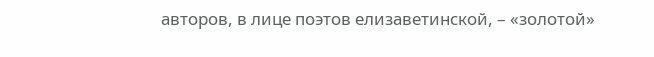авторов, в лице поэтов елизаветинской, – «золотой»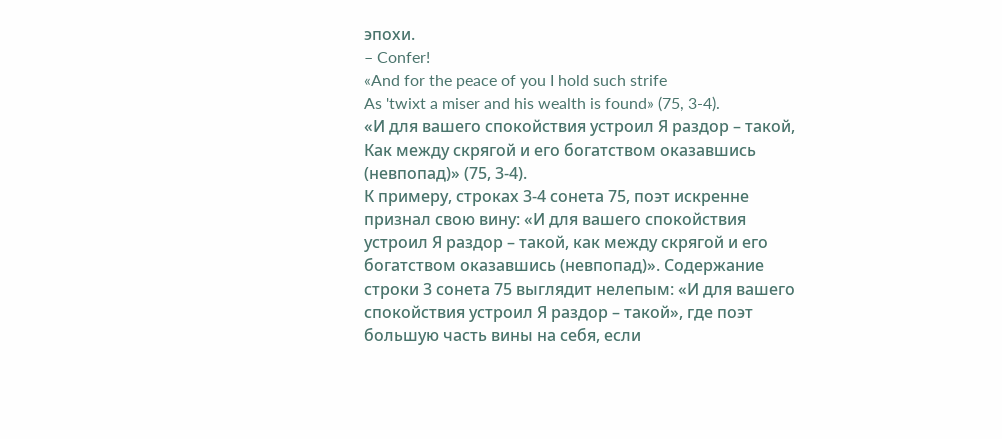эпохи.
– Confer!
«And for the peace of you I hold such strife
As 'twixt a miser and his wealth is found» (75, 3-4).
«И для вашего спокойствия устроил Я раздор – такой,
Как между скрягой и его богатством оказавшись (невпопад)» (75, 3-4).
К примеру, строках 3-4 сонета 75, поэт искренне признал свою вину: «И для вашего спокойствия устроил Я раздор – такой, как между скрягой и его богатством оказавшись (невпопад)». Содержание строки 3 сонета 75 выглядит нелепым: «И для вашего спокойствия устроил Я раздор – такой», где поэт большую часть вины на себя, если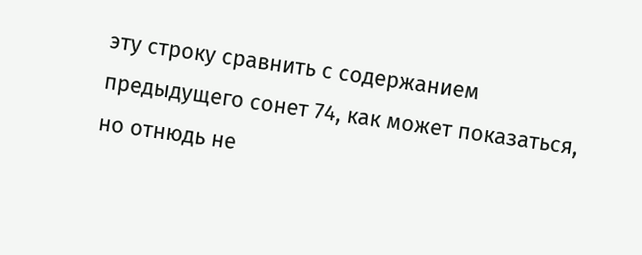эту строку сравнить с содержанием предыдущего сонет 74, как может показаться, но отнюдь не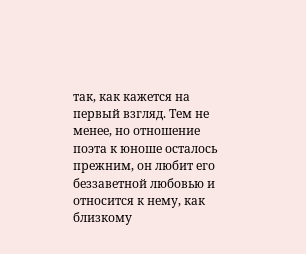так, как кажется на первый взгляд. Тем не менее, но отношение поэта к юноше осталось прежним, он любит его беззаветной любовью и относится к нему, как близкому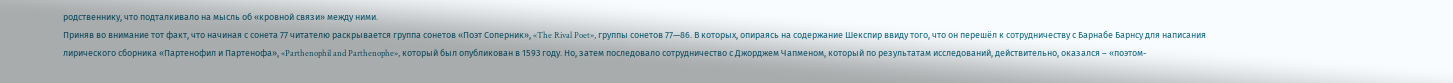родственнику, что подталкивало на мысль об «кровной связи» между ними.
Приняв во внимание тот факт, что начиная с сонета 77 читателю раскрывается группа сонетов «Поэт Соперник», «The Rival Poet», группы сонетов 77—86. В которых, опираясь на содержание Шекспир ввиду того, что он перешёл к сотрудничеству с Барнабе Барнсу для написания лирического сборника «Партенофил и Партенофа», «Parthenophil and Parthenophe», который был опубликован в 1593 году. Но, затем последовало сотрудничество с Джорджем Чапменом, который по результатам исследований, действительно, оказался – «поэтом-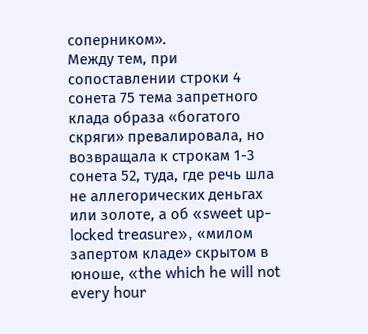соперником».
Между тем, при сопоставлении строки 4 сонета 75 тема запретного клада образа «богатого скряги» превалировала, но возвращала к строкам 1-3 сонета 52, туда, где речь шла не аллегорических деньгах или золоте, а об «sweet up-locked treasure», «милом запертом кладе» скрытом в юноше, «the which he will not every hour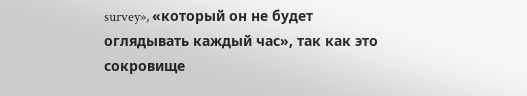survey», «который он не будет оглядывать каждый час», так как это сокровище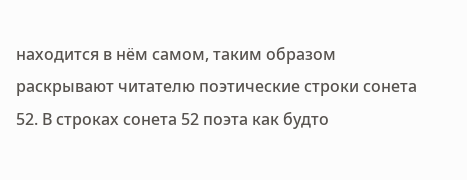находится в нём самом, таким образом раскрывают читателю поэтические строки сонета 52. В строках сонета 52 поэта как будто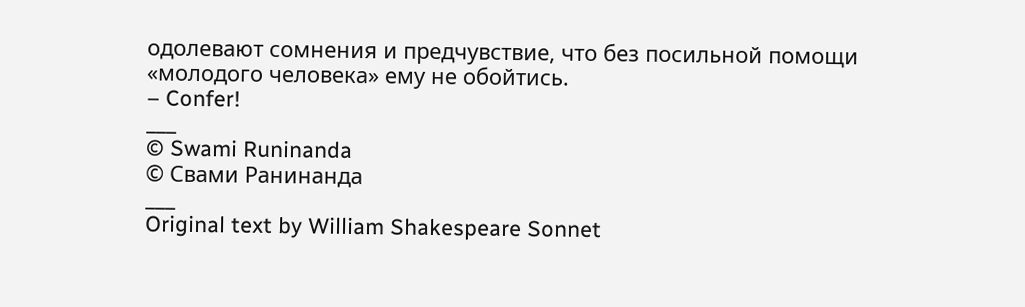одолевают сомнения и предчувствие, что без посильной помощи «молодого человека» ему не обойтись.
– Confer!
___
© Swami Runinanda
© Свами Ранинанда
___
Original text by William Shakespeare Sonnet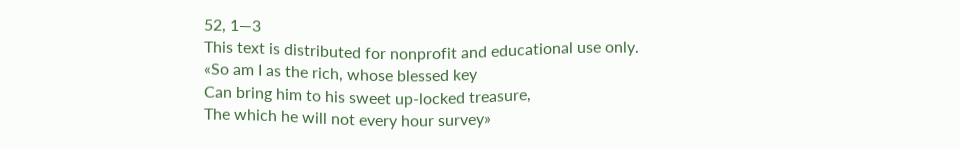52, 1—3
This text is distributed for nonprofit and educational use only.
«So am I as the rich, whose blessed key
Can bring him to his sweet up-locked treasure,
The which he will not every hour survey»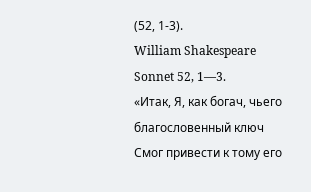(52, 1-3).
William Shakespeare Sonnet 52, 1—3.
«Итак, Я, как богач, чьего благословенный ключ
Смог привести к тому его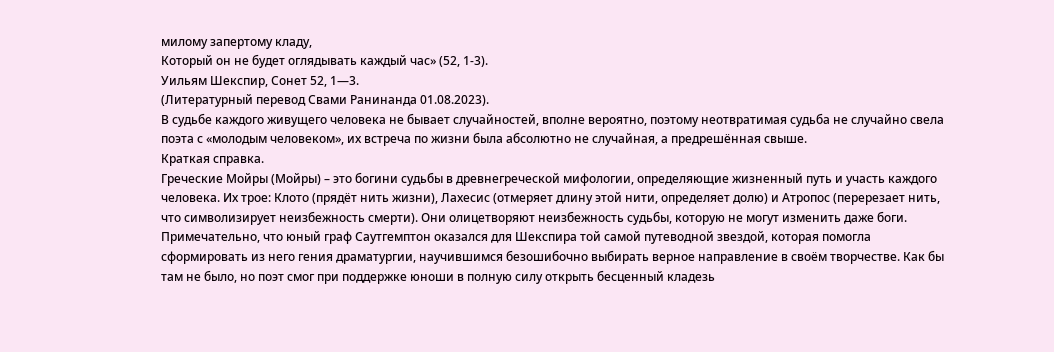милому запертому кладу,
Который он не будет оглядывать каждый час» (52, 1-3).
Уильям Шекспир, Сонет 52, 1—3.
(Литературный перевод Свами Ранинанда 01.08.2023).
В судьбе каждого живущего человека не бывает случайностей, вполне вероятно, поэтому неотвратимая судьба не случайно свела поэта с «молодым человеком», их встреча по жизни была абсолютно не случайная, а предрешённая свыше.
Краткая справка.
Греческие Мойры (Мойры) – это богини судьбы в древнегреческой мифологии, определяющие жизненный путь и участь каждого человека. Их трое: Клото (прядёт нить жизни), Лахесис (отмеряет длину этой нити, определяет долю) и Атропос (перерезает нить, что символизирует неизбежность смерти). Они олицетворяют неизбежность судьбы, которую не могут изменить даже боги.
Примечательно, что юный граф Саутгемптон оказался для Шекспира той самой путеводной звездой, которая помогла сформировать из него гения драматургии, научившимся безошибочно выбирать верное направление в своём творчестве. Как бы там не было, но поэт смог при поддержке юноши в полную силу открыть бесценный кладезь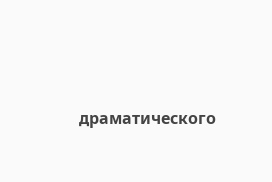драматического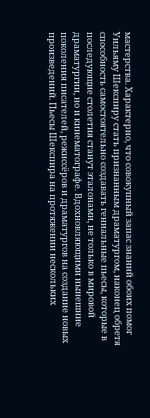мастерства. Характерно, что совокупный запас знаний обоих помог Уильяму Шекспиру стать признанным драматургом, наконец обретя способность самостоятельно создавать гениальные пьесы, которые в последующие столетия станут эталонами, не только в мировой драматургии, но и кинематографе. Вдохновляющими нынешние поколения писателей, режиссёров и драматургов на создание новых произведений. Пьесы Шекспира на протяжении нескольких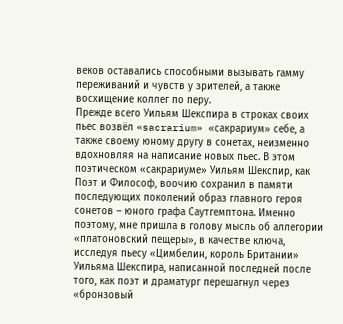веков оставались способными вызывать гамму переживаний и чувств у зрителей, а также восхищение коллег по перу.
Прежде всего Уильям Шекспира в строках своих пьес возвёл «sacrarium» «сакрариум» себе, а также своему юному другу в сонетах, неизменно вдохновляя на написание новых пьес. В этом поэтическом «сакрариуме» Уильям Шекспир, как Поэт и Философ, воочию сохранил в памяти последующих поколений образ главного героя сонетов – юного графа Саутгемптона. Именно поэтому, мне пришла в голову мысль об аллегории «платоновский пещеры», в качестве ключа, исследуя пьесу «Цимбелин, король Британии» Уильяма Шекспира, написанной последней после того, как поэт и драматург перешагнул через «бронзовый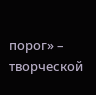порог» – творческой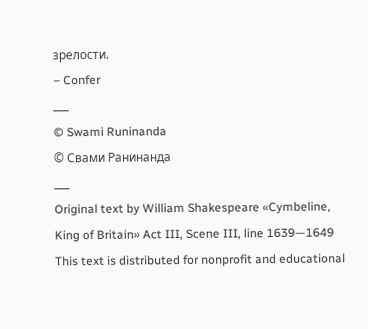зрелости.
– Confer
___
© Swami Runinanda
© Свами Ранинанда
___
Original text by William Shakespeare «Cymbeline, King of Britain» Act III, Scene III, line 1639—1649
This text is distributed for nonprofit and educational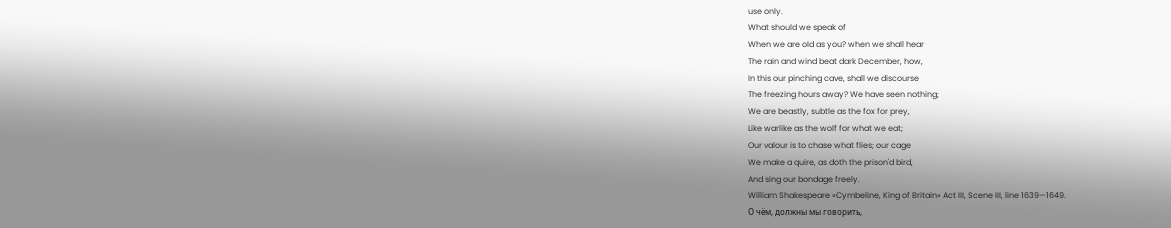use only.
What should we speak of
When we are old as you? when we shall hear
The rain and wind beat dark December, how,
In this our pinching cave, shall we discourse
The freezing hours away? We have seen nothing;
We are beastly, subtle as the fox for prey,
Like warlike as the wolf for what we eat;
Our valour is to chase what flies; our cage
We make a quire, as doth the prison'd bird,
And sing our bondage freely.
William Shakespeare «Cymbeline, King of Britain» Act III, Scene III, line 1639—1649.
О чём, должны мы говорить,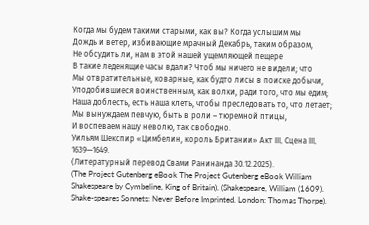Когда мы будем такими старыми, как вы? Когда услышим мы
Дождь и ветер, избивающие мрачный Декабрь, таким образом,
Не обсудить ли, нам в этой нашей ущемляющей пещере
В такие леденящие часы вдали? Чтоб мы ничего не видели; что
Мы отвратительные, коварные, как будто лисы в поиске добычи,
Уподобившиеся воинственным, как волки, ради того, что мы едим;
Наша доблесть, есть наша клеть, чтобы преследовать то, что летает;
Мы вынуждаем певчую, быть в роли – тюремной птицы,
И воспеваем нашу неволю, так свободно.
Уильям Шекспир «Цимбелин, король Британии» Акт III, Сцена III, 1639—1649.
(Литературный перевод Свами Ранинанда 30.12.2025).
(The Project Gutenberg eBook The Project Gutenberg eBook William Shakespeare by Cymbeline, King of Britain). (Shakespeare, William (1609). Shake-speares Sonnets: Never Before Imprinted. London: Thomas Thorpe).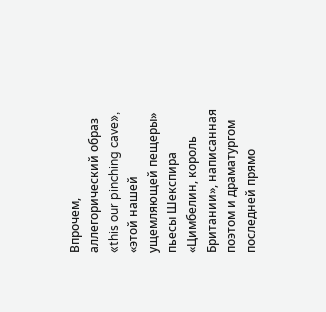Впрочем, аллегорический образ «this our pinching cave», «этой нашей ущемляющей пещеры» пьесы Шекспира «Цимбелин, король Британии», написанная поэтом и драматургом последней прямо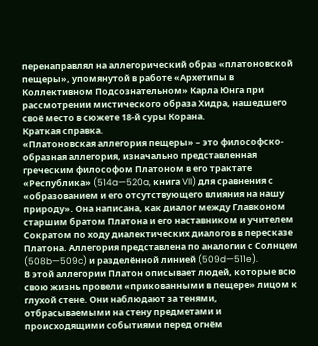перенаправлял на аллегорический образ «платоновской пещеры», упомянутой в работе «Архетипы в Коллективном Подсознательном» Карла Юнга при рассмотрении мистического образа Хидра, нашедшего своё место в сюжете 18-й суры Корана.
Краткая справка.
«Платоновская аллегория пещеры» – это философско-образная аллегория, изначально представленная греческим философом Платоном в его трактате «Республика» (514a—520a, книга VII) для сравнения с «образованием и его отсутствующего влияния на нашу природу». Она написана, как диалог между Главконом старшим братом Платона и его наставником и учителем Сократом по ходу диалектических диалогов в пересказе Платона. Аллегория представлена по аналогии с Солнцем (508b—509c) и разделённой линией (509d—511e).
В этой аллегории Платон описывает людей, которые всю свою жизнь провели «прикованными в пещере» лицом к глухой стене. Они наблюдают за тенями, отбрасываемыми на стену предметами и происходящими событиями перед огнём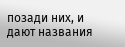позади них, и дают названия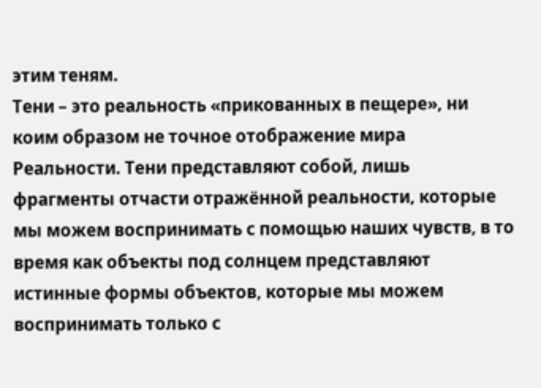этим теням.
Тени – это реальность «прикованных в пещере», ни коим образом не точное отображение мира Реальности. Тени представляют собой, лишь фрагменты отчасти отражённой реальности, которые мы можем воспринимать с помощью наших чувств, в то время как объекты под солнцем представляют истинные формы объектов, которые мы можем воспринимать только с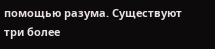помощью разума. Существуют три более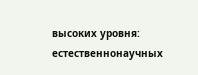высоких уровня: естественнонаучных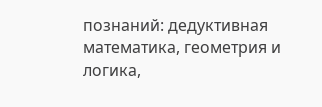познаний: дедуктивная математика, геометрия и логика,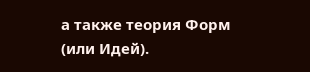а также теория Форм (или Идей).